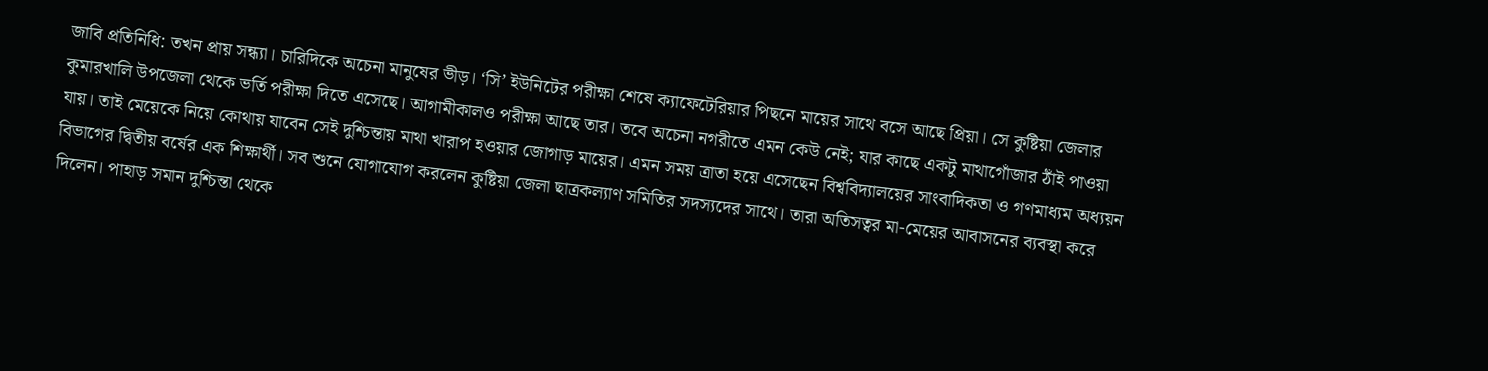জাবি প্রতিনিধি: তখন প্রায় সন্ধ্যা। চারিদিকে অচেনা মানুষের ভীড়। ‘সি’ ইউনিটের পরীক্ষা শেষে ক্যাফেটেরিয়ার পিছনে মায়ের সাথে বসে আছে প্রিয়া। সে কুষ্টিয়া জেলার কুমারখালি উপজেলা থেকে ভর্তি পরীক্ষা দিতে এসেছে। আগামীকালও পরীক্ষা আছে তার। তবে অচেনা নগরীতে এমন কেউ নেই; যার কাছে একটু মাথাগোঁজার ঠাঁই পাওয়া যায়। তাই মেয়েকে নিয়ে কোথায় যাবেন সেই দুশ্চিন্তায় মাথা খারাপ হওয়ার জোগাড় মায়ের। এমন সময় ত্রাতা হয়ে এসেছেন বিশ্ববিদ্যালয়ের সাংবাদিকতা ও গণমাধ্যম অধ্যয়ন বিভাগের দ্বিতীয় বর্ষের এক শিক্ষার্থী। সব শুনে যোগাযোগ করলেন কুষ্টিয়া জেলা ছাত্রকল্যাণ সমিতির সদস্যদের সাথে। তারা অতিসত্বর মা-মেয়ের আবাসনের ব্যবস্থা করে দিলেন। পাহাড় সমান দুশ্চিন্তা থেকে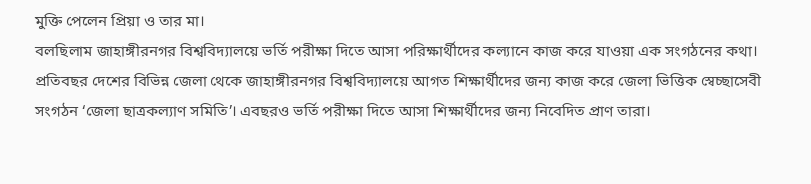মুক্তি পেলেন প্রিয়া ও তার মা।
বলছিলাম জাহাঙ্গীরনগর বিশ্ববিদ্যালয়ে ভর্তি পরীক্ষা দিতে আসা পরিক্ষার্থীদের কল্যানে কাজ করে যাওয়া এক সংগঠনের কথা। প্রতিবছর দেশের বিভিন্ন জেলা থেকে জাহাঙ্গীরনগর বিশ্ববিদ্যালয়ে আগত শিক্ষার্থীদের জন্য কাজ করে জেলা ভিত্তিক স্বেচ্ছাসেবী সংগঠন ‘জেলা ছাত্রকল্যাণ সমিতি’। এবছরও ভর্তি পরীক্ষা দিতে আসা শিক্ষার্থীদের জন্য নিবেদিত প্রাণ তারা।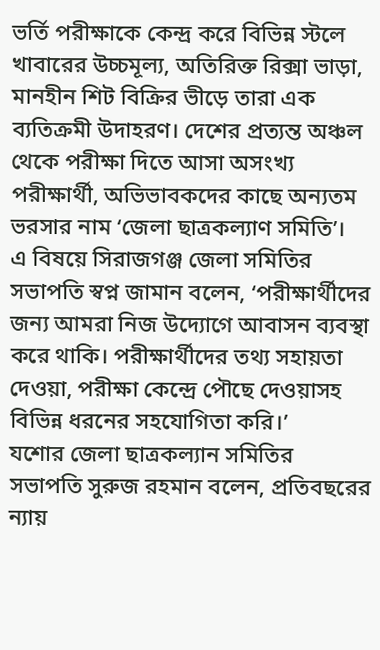ভর্তি পরীক্ষাকে কেন্দ্র করে বিভিন্ন স্টলে খাবারের উচ্চমূল্য, অতিরিক্ত রিক্সা ভাড়া, মানহীন শিট বিক্রির ভীড়ে তারা এক ব্যতিক্রমী উদাহরণ। দেশের প্রত্যন্ত অঞ্চল থেকে পরীক্ষা দিতে আসা অসংখ্য পরীক্ষার্থী, অভিভাবকদের কাছে অন্যতম ভরসার নাম ‘জেলা ছাত্রকল্যাণ সমিতি’।
এ বিষয়ে সিরাজগঞ্জ জেলা সমিতির সভাপতি স্বপ্ন জামান বলেন, ‘পরীক্ষার্থীদের জন্য আমরা নিজ উদ্যোগে আবাসন ব্যবস্থা করে থাকি। পরীক্ষার্থীদের তথ্য সহায়তা দেওয়া, পরীক্ষা কেন্দ্রে পৌছে দেওয়াসহ বিভিন্ন ধরনের সহযোগিতা করি।’
যশোর জেলা ছাত্রকল্যান সমিতির সভাপতি সুরুজ রহমান বলেন, প্রতিবছরের ন্যায়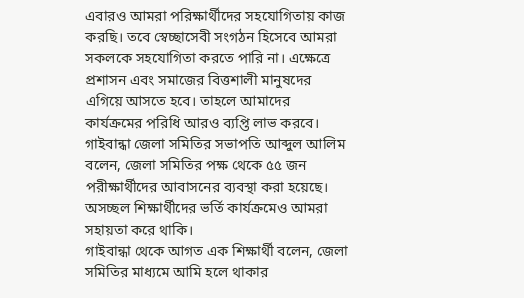এবারও আমরা পরিক্ষার্থীদের সহযোগিতায় কাজ করছি। তবে স্বেচ্ছাসেবী সংগঠন হিসেবে আমরা সকলকে সহযোগিতা করতে পারি না। এক্ষেত্রে প্রশাসন এবং সমাজের বিত্তশালী মানুষদের এগিয়ে আসতে হবে। তাহলে আমাদের কার্যক্রমের পরিধি আরও ব্যপ্তি লাভ করবে।
গাইবান্ধা জেলা সমিতির সভাপতি আব্দুল আলিম বলেন, জেলা সমিতির পক্ষ থেকে ৫৫ জন পরীক্ষার্থীদের আবাসনের ব্যবস্থা করা হয়েছে। অসচ্ছল শিক্ষার্থীদের ভর্তি কার্যক্রমেও আমরা সহায়তা করে থাকি।
গাইবান্ধা থেকে আগত এক শিক্ষার্থী বলেন, জেলা সমিতির মাধ্যমে আমি হলে থাকার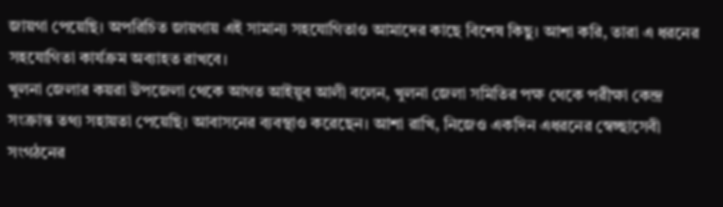জায়গা পেয়েছি। অপরিচিত জায়গায় এই সামান্য সহযোগিতাও আমাদের কাছে বিশেষ কিছু। আশা করি, তারা এ ধরনের সহযোগিতা কার্যক্রম অব্যাহত রাখবে।
খুলনা জেলার কয়রা উপজেলা থেকে আগত আইয়ুব আলী বলেন, খুলনা জেলা সমিতির পক্ষ থেকে পরীক্ষা কেন্দ্র সংক্রান্ত তথ্য সহায়তা পেয়েছি। আবাসনের ব্যবস্থাও করেছেন। আশা রাখি, নিজেও একদিন এধরনের স্বেচ্ছাসেবী সংগঠনের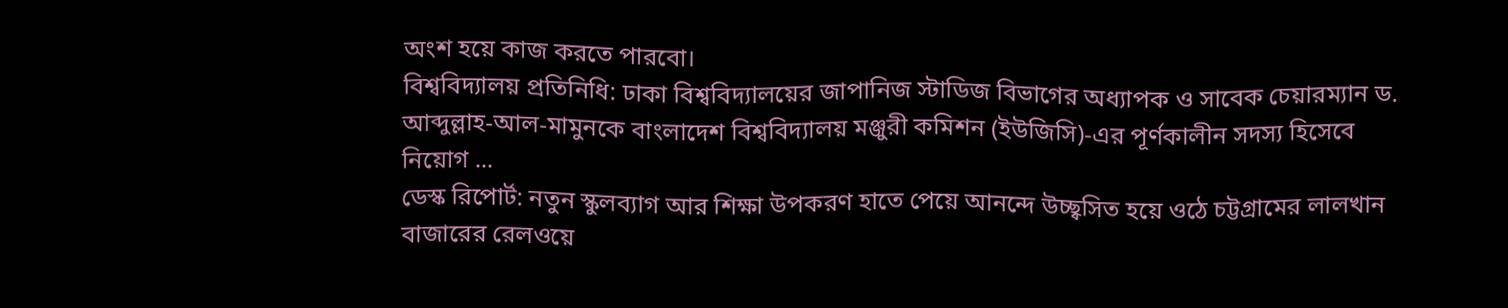অংশ হয়ে কাজ করতে পারবো।
বিশ্ববিদ্যালয় প্রতিনিধি: ঢাকা বিশ্ববিদ্যালয়ের জাপানিজ স্টাডিজ বিভাগের অধ্যাপক ও সাবেক চেয়ারম্যান ড. আব্দুল্লাহ-আল-মামুনকে বাংলাদেশ বিশ্ববিদ্যালয় মঞ্জুরী কমিশন (ইউজিসি)-এর পূর্ণকালীন সদস্য হিসেবে নিয়োগ ...
ডেস্ক রিপোর্ট: নতুন স্কুলব্যাগ আর শিক্ষা উপকরণ হাতে পেয়ে আনন্দে উচ্ছ্বসিত হয়ে ওঠে চট্টগ্রামের লালখান বাজারের রেলওয়ে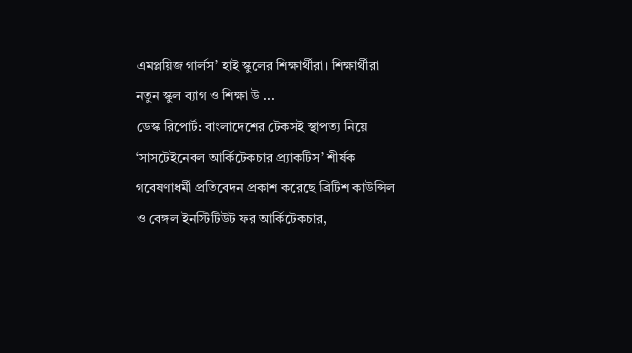এমপ্লয়িজ গার্লস’ হাই স্কুলের শিক্ষার্থীরা। শিক্ষার্থীরা নতুন স্কুল ব্যাগ ও শিক্ষা উ ...
ডেস্ক রিপোর্ট: বাংলাদেশের টেকসই স্থাপত্য নিয়ে ‘সাসটেইনেবল আর্কিটেকচার প্র্যাকটিস’ শীর্ষক গবেষণাধর্মী প্রতিবেদন প্রকাশ করেছে ব্রিটিশ কাউন্সিল ও বেঙ্গল ইনস্টিটিউট ফর আর্কিটেকচার,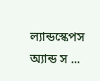ল্যান্ডস্কেপস অ্যান্ড স ...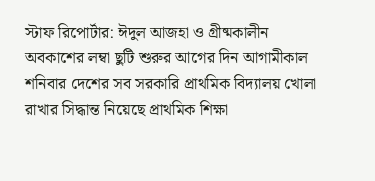স্টাফ রিপোর্টার: ঈদুল আজহা ও গ্রীষ্মকালীন অবকাশের লম্বা ছুটি শুরুর আগের দিন আগামীকাল শনিবার দেশের সব সরকারি প্রাথমিক বিদ্যালয় খোলা রাখার সিদ্ধান্ত নিয়েছে প্রাথমিক শিক্ষা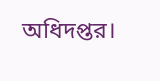অধিদপ্তর।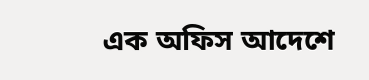এক অফিস আদেশে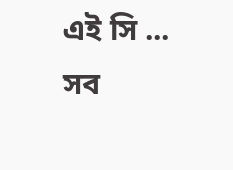এই সি ...
সব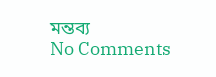মন্তব্য
No Comments